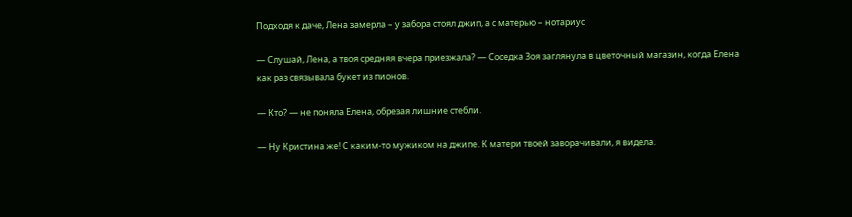Подходя к даче, Лена замерла – у забора стоял джип, а с матерью – нотариус

— Слушай, Лена, а твоя средняя вчера приезжала? — Соседка Зоя заглянула в цветочный магазин, когда Елена как раз связывала букет из пионов.

— Кто? — не поняла Елена, обрезая лишние стебли.

— Ну Кристина же! С каким-то мужиком на джипе. К матери твоей заворачивали, я видела.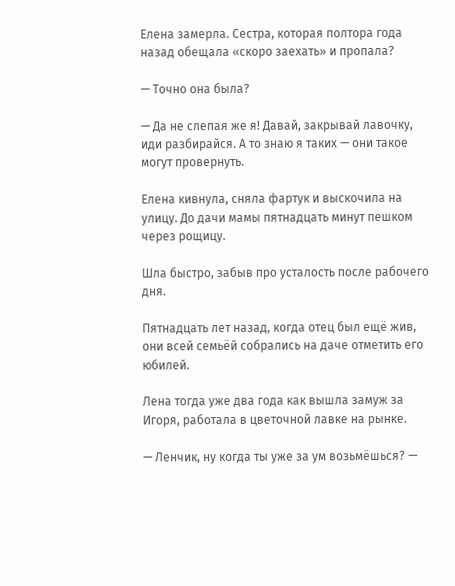Елена замерла. Сестра, которая полтора года назад обещала «скоро заехать» и пропала?

— Точно она была?

— Да не слепая же я! Давай, закрывай лавочку, иди разбирайся. А то знаю я таких — они такое могут провернуть.

Елена кивнула, сняла фартук и выскочила на улицу. До дачи мамы пятнадцать минут пешком через рощицу.

Шла быстро, забыв про усталость после рабочего дня.

Пятнадцать лет назад, когда отец был ещё жив, они всей семьёй собрались на даче отметить его юбилей.

Лена тогда уже два года как вышла замуж за Игоря, работала в цветочной лавке на рынке.

— Ленчик, ну когда ты уже за ум возьмёшься? —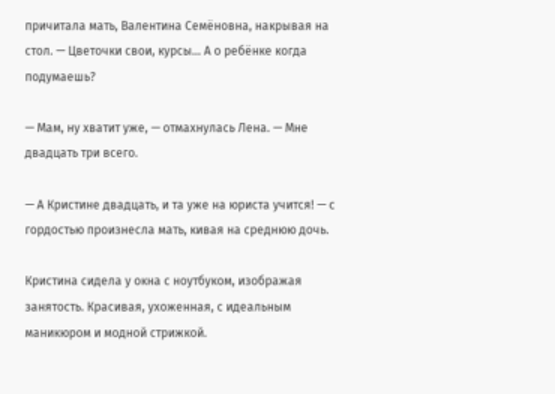причитала мать, Валентина Семёновна, накрывая на стол. — Цветочки свои, курсы… А о ребёнке когда подумаешь?

— Мам, ну хватит уже, — отмахнулась Лена. — Мне двадцать три всего.

— А Кристине двадцать, и та уже на юриста учится! — с гордостью произнесла мать, кивая на среднюю дочь.

Кристина сидела у окна с ноутбуком, изображая занятость. Красивая, ухоженная, с идеальным маникюром и модной стрижкой.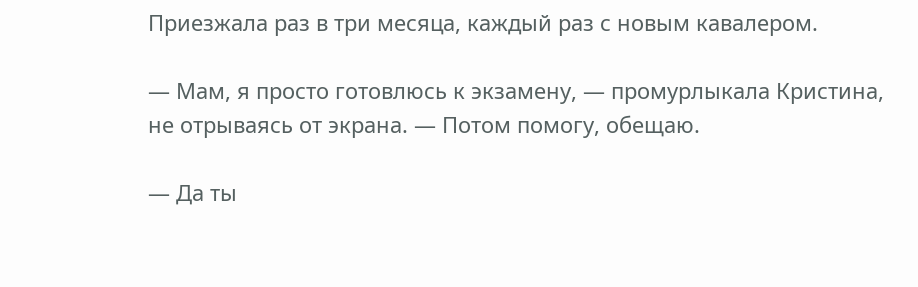Приезжала раз в три месяца, каждый раз с новым кавалером.

— Мам, я просто готовлюсь к экзамену, — промурлыкала Кристина, не отрываясь от экрана. — Потом помогу, обещаю.

— Да ты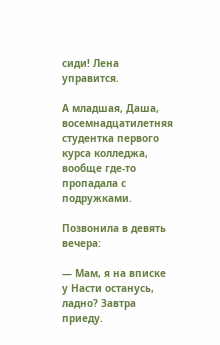сиди! Лена управится.

А младшая, Даша, восемнадцатилетняя студентка первого курса колледжа, вообще где-то пропадала с подружками.

Позвонила в девять вечера:

— Мам, я на вписке у Насти останусь, ладно? Завтра приеду.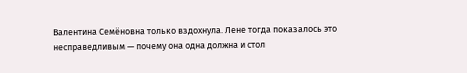Валентина Семёновна только вздохнула. Лене тогда показалось это несправедливым — почему она одна должна и стол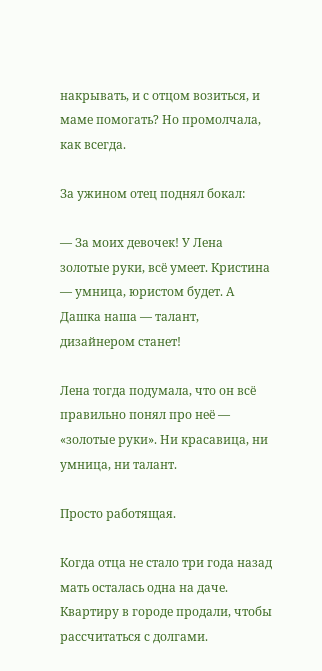накрывать, и с отцом возиться, и маме помогать? Но промолчала, как всегда.

За ужином отец поднял бокал:

— За моих девочек! У Лена золотые руки, всё умеет. Кристина — умница, юристом будет. А Дашка наша — талант, дизайнером станет!

Лена тогда подумала, что он всё правильно понял про неё — «золотые руки». Ни красавица, ни умница, ни талант.

Просто работящая.

Когда отца не стало три года назад мать осталась одна на даче. Квартиру в городе продали, чтобы рассчитаться с долгами.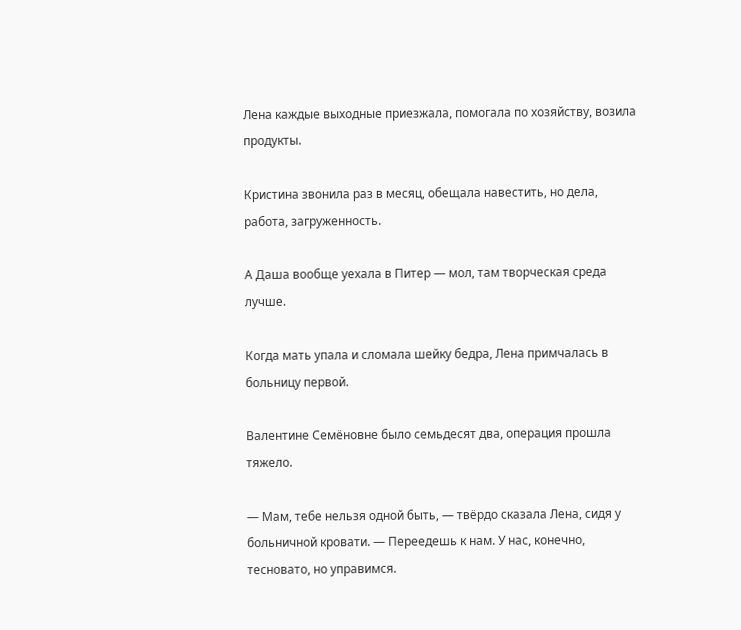Лена каждые выходные приезжала, помогала по хозяйству, возила продукты.

Кристина звонила раз в месяц, обещала навестить, но дела, работа, загруженность.

А Даша вообще уехала в Питер — мол, там творческая среда лучше.

Когда мать упала и сломала шейку бедра, Лена примчалась в больницу первой.

Валентине Семёновне было семьдесят два, операция прошла тяжело.

— Мам, тебе нельзя одной быть, — твёрдо сказала Лена, сидя у больничной кровати. — Переедешь к нам. У нас, конечно, тесновато, но управимся.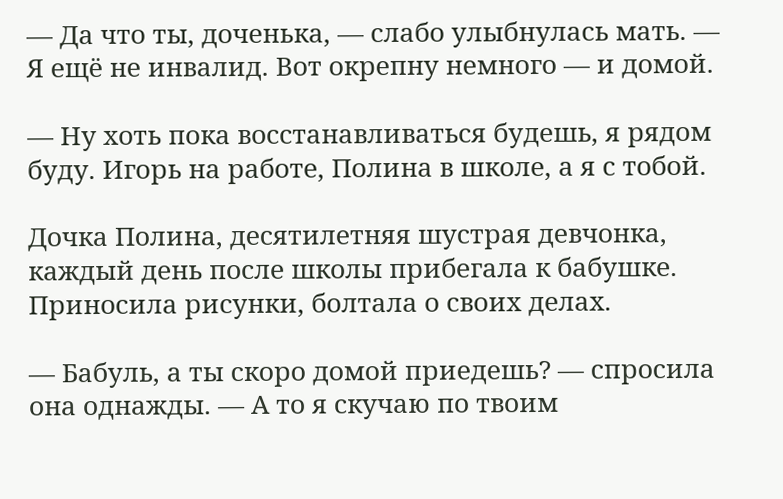— Да что ты, доченька, — слабо улыбнулась мать. — Я ещё не инвалид. Вот окрепну немного — и домой.

— Ну хоть пока восстанавливаться будешь, я рядом буду. Игорь на работе, Полина в школе, а я с тобой.

Дочка Полина, десятилетняя шустрая девчонка, каждый день после школы прибегала к бабушке. Приносила рисунки, болтала о своих делах.

— Бабуль, а ты скоро домой приедешь? — спросила она однажды. — А то я скучаю по твоим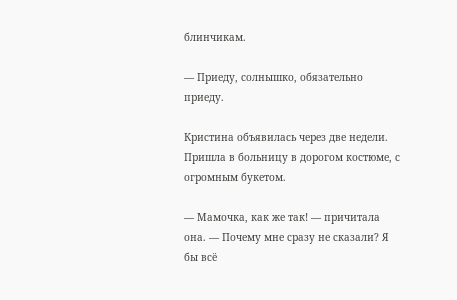блинчикам.

— Приеду, солнышко, обязательно приеду.

Кристина объявилась через две недели. Пришла в больницу в дорогом костюме, с огромным букетом.

— Мамочка, как же так! — причитала она. — Почему мне сразу не сказали? Я бы всё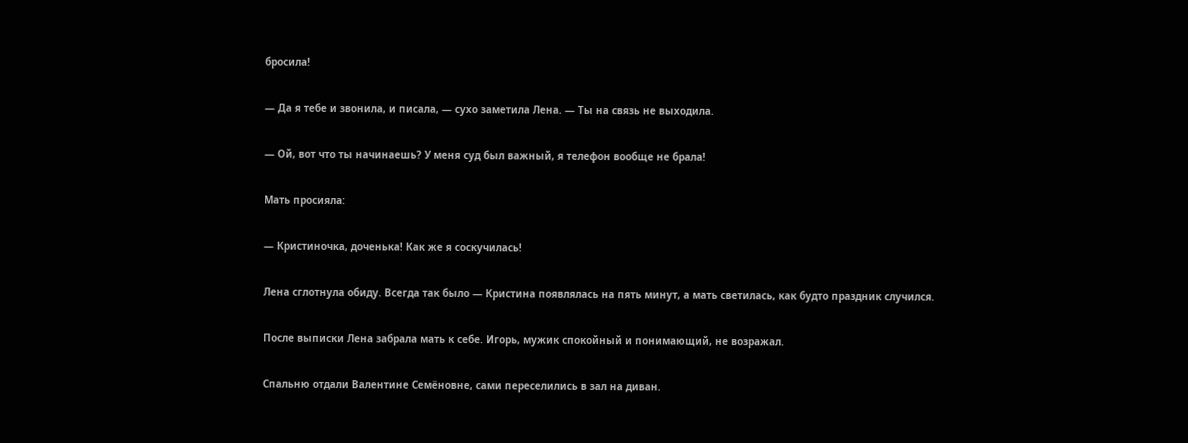бросила!

— Да я тебе и звонила, и писала, — сухо заметила Лена. — Ты на связь не выходила.

— Ой, вот что ты начинаешь? У меня суд был важный, я телефон вообще не брала!

Мать просияла:

— Кристиночка, доченька! Как же я соскучилась!

Лена сглотнула обиду. Всегда так было — Кристина появлялась на пять минут, а мать светилась, как будто праздник случился.

После выписки Лена забрала мать к себе. Игорь, мужик спокойный и понимающий, не возражал.

Спальню отдали Валентине Семёновне, сами переселились в зал на диван.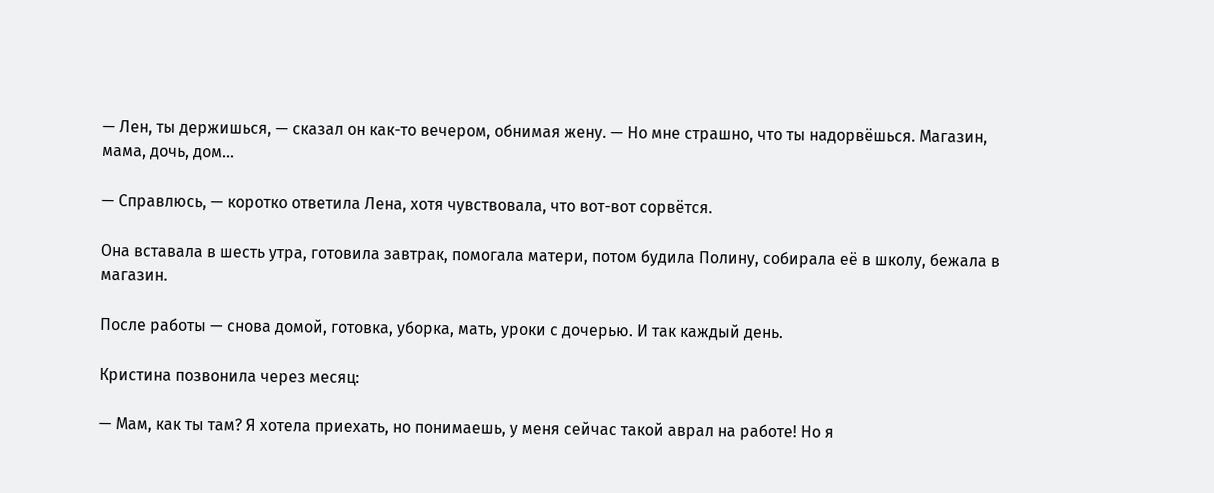— Лен, ты держишься, — сказал он как-то вечером, обнимая жену. — Но мне страшно, что ты надорвёшься. Магазин, мама, дочь, дом…

— Справлюсь, — коротко ответила Лена, хотя чувствовала, что вот-вот сорвётся.

Она вставала в шесть утра, готовила завтрак, помогала матери, потом будила Полину, собирала её в школу, бежала в магазин.

После работы — снова домой, готовка, уборка, мать, уроки с дочерью. И так каждый день.

Кристина позвонила через месяц:

— Мам, как ты там? Я хотела приехать, но понимаешь, у меня сейчас такой аврал на работе! Но я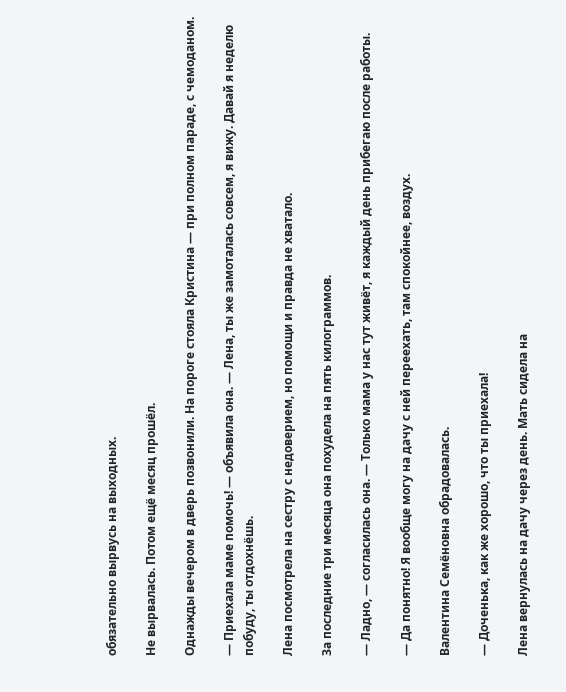обязательно вырвусь на выходных.

Не вырвалась. Потом ещё месяц прошёл.

Однажды вечером в дверь позвонили. На пороге стояла Кристина — при полном параде, с чемоданом.

— Приехала маме помочь! — объявила она. — Лена, ты же замоталась совсем, я вижу. Давай я неделю побуду, ты отдохнёшь.

Лена посмотрела на сестру с недоверием, но помощи и правда не хватало.

За последние три месяца она похудела на пять килограммов.

— Ладно, — согласилась она. — Только мама у нас тут живёт, я каждый день прибегаю после работы.

— Да понятно! Я вообще могу на дачу с ней переехать, там спокойнее, воздух.

Валентина Семёновна обрадовалась.

— Доченька, как же хорошо, что ты приехала!

Лена вернулась на дачу через день. Мать сидела на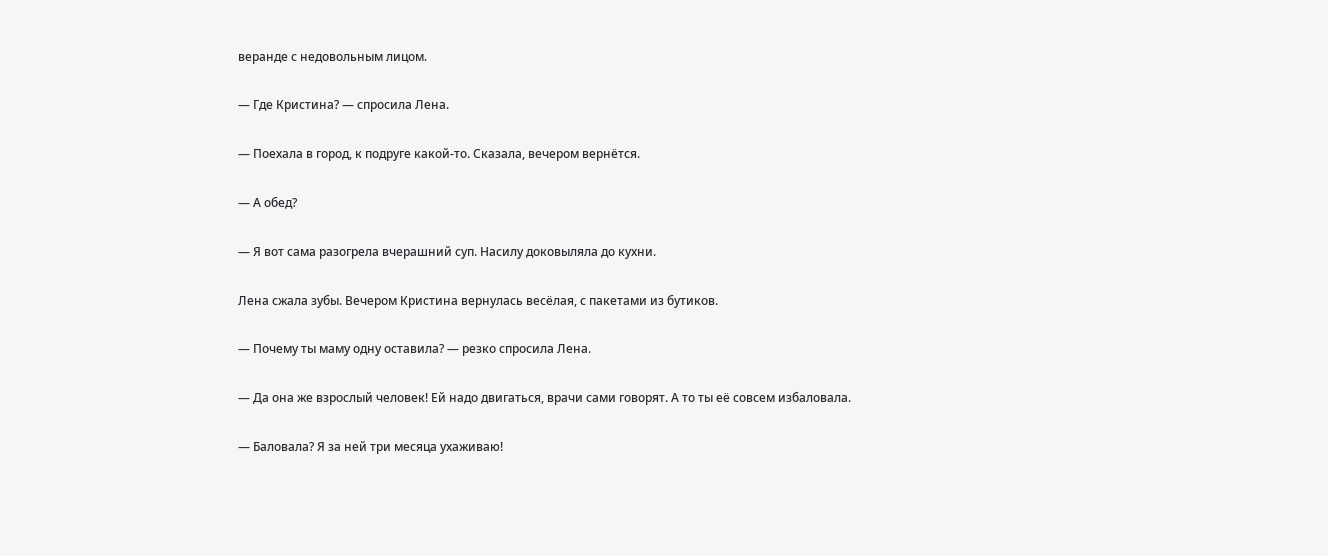веранде с недовольным лицом.

— Где Кристина? — спросила Лена.

— Поехала в город, к подруге какой-то. Сказала, вечером вернётся.

— А обед?

— Я вот сама разогрела вчерашний суп. Насилу доковыляла до кухни.

Лена сжала зубы. Вечером Кристина вернулась весёлая, с пакетами из бутиков.

— Почему ты маму одну оставила? — резко спросила Лена.

— Да она же взрослый человек! Ей надо двигаться, врачи сами говорят. А то ты её совсем избаловала.

— Баловала? Я за ней три месяца ухаживаю!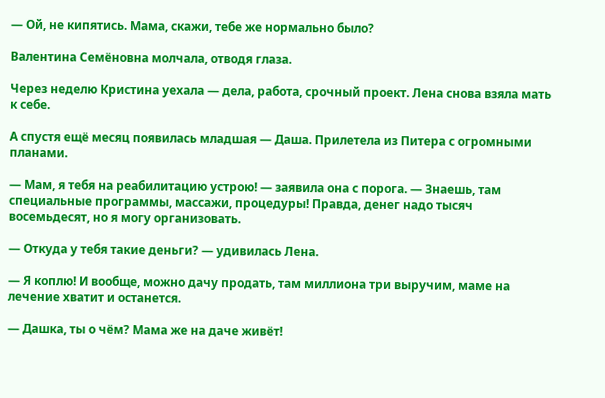— Ой, не кипятись. Мама, скажи, тебе же нормально было?

Валентина Семёновна молчала, отводя глаза.

Через неделю Кристина уехала — дела, работа, срочный проект. Лена снова взяла мать к себе.

А спустя ещё месяц появилась младшая — Даша. Прилетела из Питера с огромными планами.

— Мам, я тебя на реабилитацию устрою! — заявила она с порога. — Знаешь, там специальные программы, массажи, процедуры! Правда, денег надо тысяч восемьдесят, но я могу организовать.

— Откуда у тебя такие деньги? — удивилась Лена.

— Я коплю! И вообще, можно дачу продать, там миллиона три выручим, маме на лечение хватит и останется.

— Дашка, ты о чём? Мама же на даче живёт!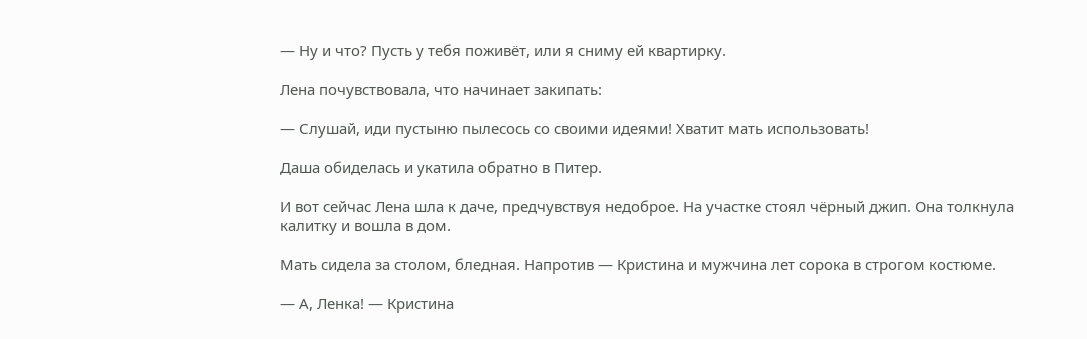— Ну и что? Пусть у тебя поживёт, или я сниму ей квартирку.

Лена почувствовала, что начинает закипать:

— Слушай, иди пустыню пылесось со своими идеями! Хватит мать использовать!

Даша обиделась и укатила обратно в Питер.

И вот сейчас Лена шла к даче, предчувствуя недоброе. На участке стоял чёрный джип. Она толкнула калитку и вошла в дом.

Мать сидела за столом, бледная. Напротив — Кристина и мужчина лет сорока в строгом костюме.

— А, Ленка! — Кристина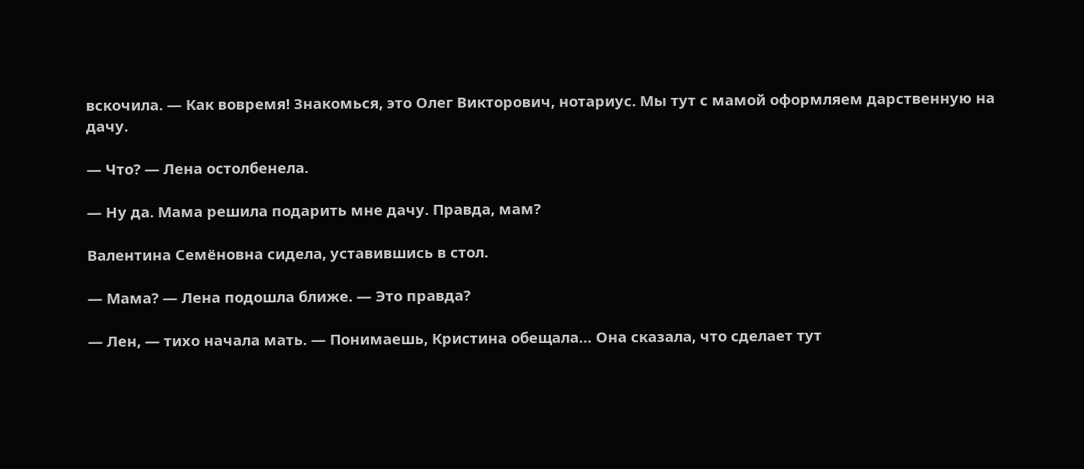вскочила. — Как вовремя! Знакомься, это Олег Викторович, нотариус. Мы тут с мамой оформляем дарственную на дачу.

— Что? — Лена остолбенела.

— Ну да. Мама решила подарить мне дачу. Правда, мам?

Валентина Семёновна сидела, уставившись в стол.

— Мама? — Лена подошла ближе. — Это правда?

— Лен, — тихо начала мать. — Понимаешь, Кристина обещала… Она сказала, что сделает тут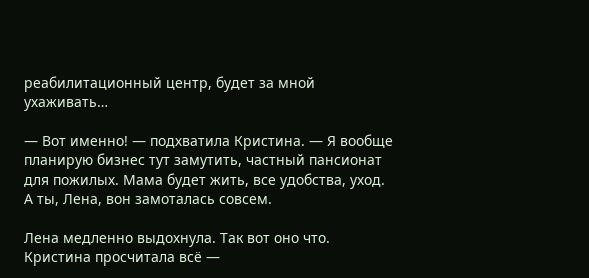реабилитационный центр, будет за мной ухаживать…

— Вот именно! — подхватила Кристина. — Я вообще планирую бизнес тут замутить, частный пансионат для пожилых. Мама будет жить, все удобства, уход. А ты, Лена, вон замоталась совсем.

Лена медленно выдохнула. Так вот оно что. Кристина просчитала всё —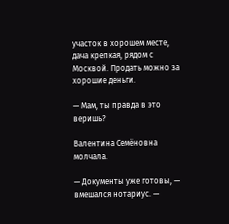участок в хорошем месте, дача крепкая, рядом с Москвой. Продать можно за хорошие деньги.

— Мам, ты правда в это веришь?

Валентина Семёновна молчала.

— Документы уже готовы, — вмешался нотариус. —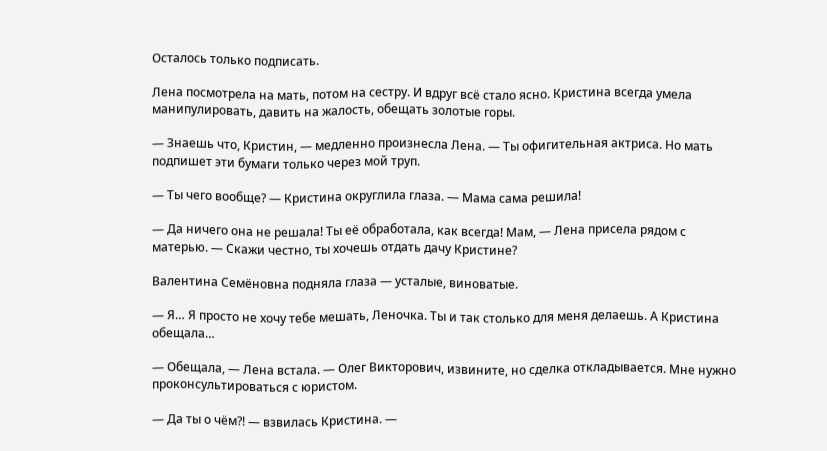Осталось только подписать.

Лена посмотрела на мать, потом на сестру. И вдруг всё стало ясно. Кристина всегда умела манипулировать, давить на жалость, обещать золотые горы.

— Знаешь что, Кристин, — медленно произнесла Лена. — Ты офигительная актриса. Но мать подпишет эти бумаги только через мой тpyп.

— Ты чего вообще? — Кристина округлила глаза. — Мама сама решила!

— Да ничего она не решала! Ты её обработала, как всегда! Мам, — Лена присела рядом с матерью. — Скажи честно, ты хочешь отдать дачу Кристине?

Валентина Семёновна подняла глаза — усталые, виноватые.

— Я… Я просто не хочу тебе мешать, Леночка. Ты и так столько для меня делаешь. А Кристина обещала…

— Обещала, — Лена встала. — Олег Викторович, извините, но сделка откладывается. Мне нужно проконсультироваться с юристом.

— Да ты о чём?! — взвилась Кристина. —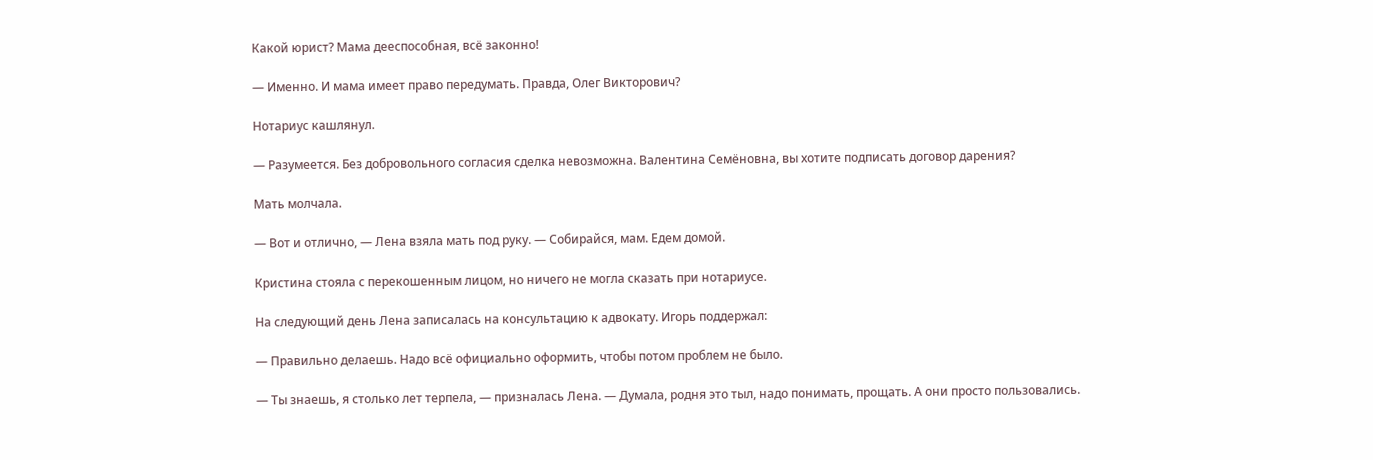Какой юрист? Мама дееспособная, всё законно!

— Именно. И мама имеет право передумать. Правда, Олег Викторович?

Нотариус кашлянул.

— Разумеется. Без добровольного согласия сделка невозможна. Валентина Семёновна, вы хотите подписать договор дарения?

Мать молчала.

— Вот и отлично, — Лена взяла мать под руку. — Собирайся, мам. Едем домой.

Кристина стояла с перекошенным лицом, но ничего не могла сказать при нотариусе.

На следующий день Лена записалась на консультацию к адвокату. Игорь поддержал:

— Правильно делаешь. Надо всё официально оформить, чтобы потом проблем не было.

— Ты знаешь, я столько лет терпела, — призналась Лена. — Думала, родня это тыл, надо понимать, прощать. А они просто пользовались.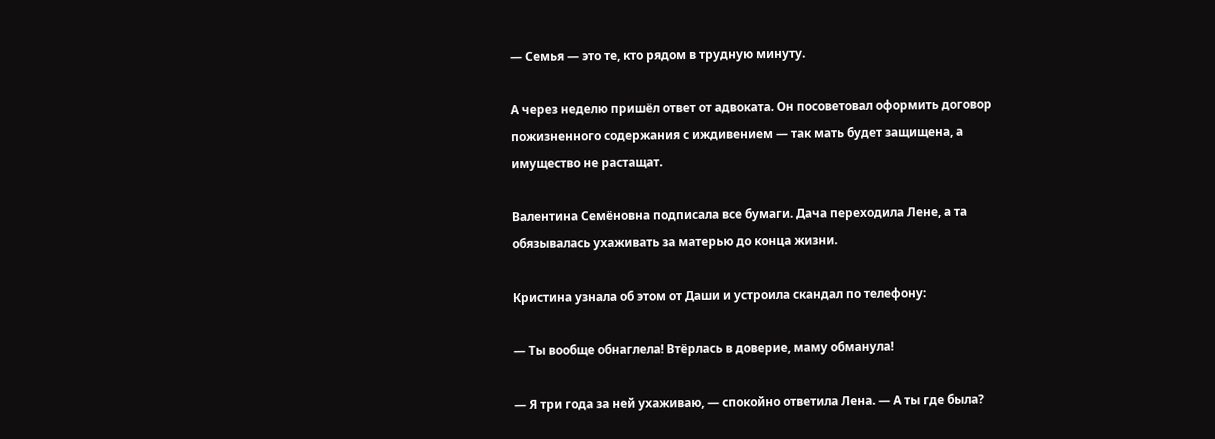— Семья — это те, кто рядом в трудную минуту.

А через неделю пришёл ответ от адвоката. Он посоветовал оформить договор пожизненного содержания с иждивением — так мать будет защищена, а имущество не растащат.

Валентина Семёновна подписала все бумаги. Дача переходила Лене, а та обязывалась ухаживать за матерью до конца жизни.

Кристина узнала об этом от Даши и устроила скандал по телефону:

— Ты вообще обнаглела! Втёрлась в доверие, маму обманула!

— Я три года за ней ухаживаю, — спокойно ответила Лена. — А ты где была?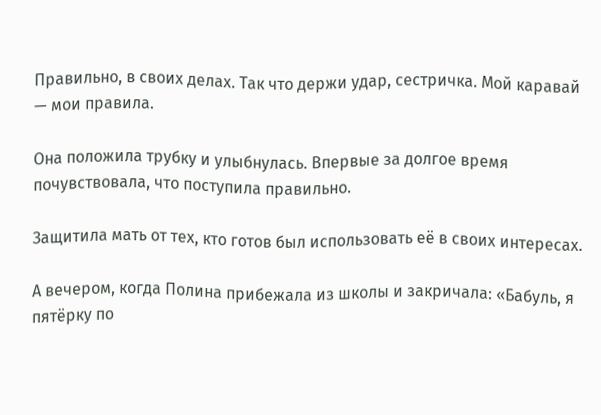Правильно, в своих делах. Так что держи удар, сестричка. Мой каравай — мои правила.

Она положила трубку и улыбнулась. Впервые за долгое время почувствовала, что поступила правильно.

Защитила мать от тех, кто готов был использовать её в своих интересах.

А вечером, когда Полина прибежала из школы и закричала: «Бабуль, я пятёрку по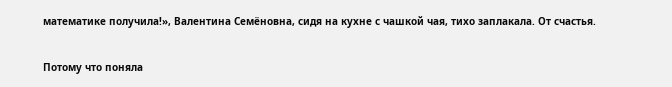математике получила!», Валентина Семёновна, сидя на кухне с чашкой чая, тихо заплакала. От счастья.

Потому что поняла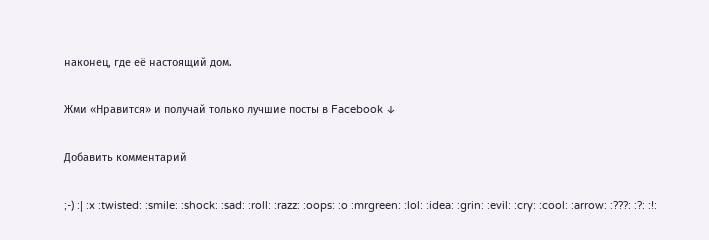наконец, где её настоящий дом.

Жми «Нравится» и получай только лучшие посты в Facebook ↓

Добавить комментарий

;-) :| :x :twisted: :smile: :shock: :sad: :roll: :razz: :oops: :o :mrgreen: :lol: :idea: :grin: :evil: :cry: :cool: :arrow: :???: :?: :!: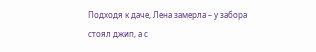Подходя к даче, Лена замерла – у забора стоял джип, а с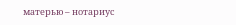матерью – нотариус